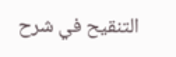التنقيح في شرح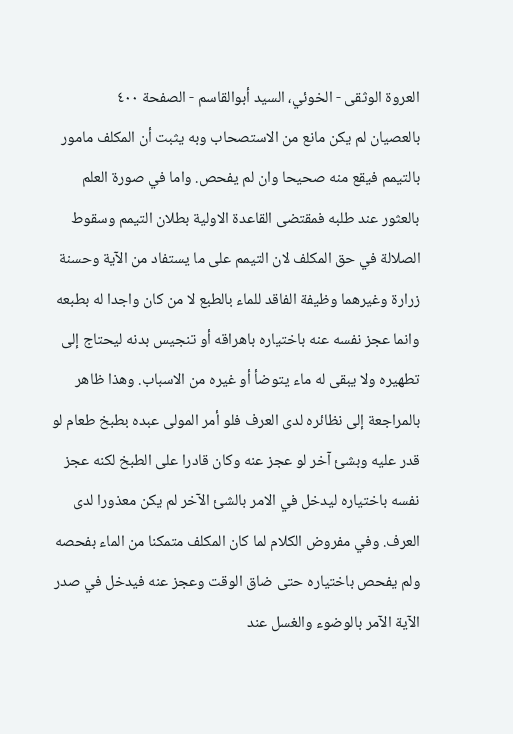العروة الوثقى - الخوئي، السيد أبوالقاسم - الصفحة ٤٠٠
بالعصيان لم يكن مانع من الاستصحاب وبه يثبت أن المكلف مامور بالتيمم فيقع منه صحيحا وان لم يفحص. واما في صورة العلم بالعثور عند طلبه فمقتضى القاعدة الاولية بطلان التيمم وسقوط الصلالة في حق المكلف لان التيمم على ما يستفاد من الآية وحسنة زرارة وغيرهما وظيفة الفاقد للماء بالطبع لا من كان واجدا له بطبعه وانما عجز نفسه عنه باختياره باهراقه أو تنجيس بدنه ليحتاج إلى تطهيره ولا يبقى له ماء يتوضأ أو غيره من الاسباب. وهذا ظاهر بالمراجعة إلى نظائره لدى العرف فلو أمر المولى عبده بطبخ طعام لو قدر عليه وبشئ آخر لو عجز عنه وكان قادرا على الطبخ لكنه عجز نفسه باختياره ليدخل في الامر بالشئ الآخر لم يكن معذورا لدى العرف. وفي مفروض الكلام لما كان المكلف متمكنا من الماء بفحصه ولم يفحص باختياره حتى ضاق الوقت وعجز عنه فيدخل في صدر الآية الآمر بالوضوء والغسل عند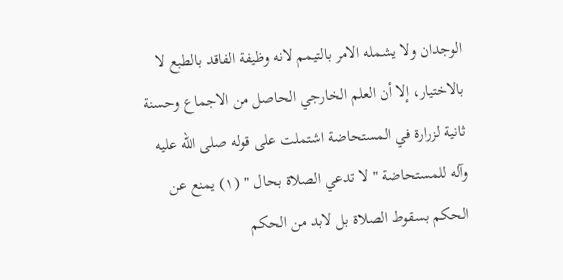الوجدان ولا يشمله الامر بالتيمم لانه وظيفة الفاقد بالطبع لا بالاختيار، إلا أن العلم الخارجي الحاصل من الاجماع وحسنة ثانية لزرارة في المستحاضة اشتملت على قوله صلى الله عليه وآله للمستحاضة " لا تدعي الصلاة بحال " (١) يمنع عن الحكم بسقوط الصلاة بل لابد من الحكم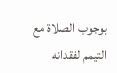بوجوب الصلاة مع التيمم لفقدانه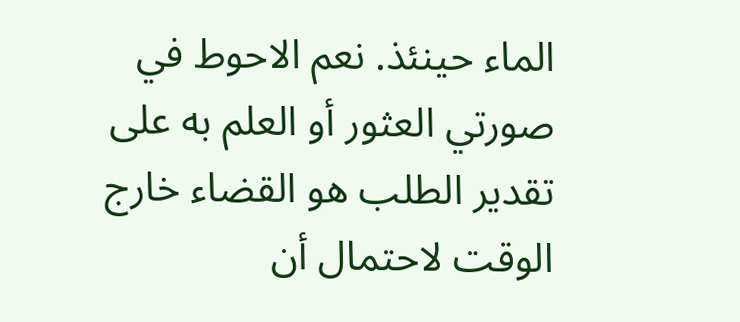الماء حينئذ. نعم الاحوط في صورتي العثور أو العلم به على تقدير الطلب هو القضاء خارج الوقت لاحتمال أن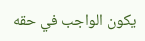يكون الواجب في حقه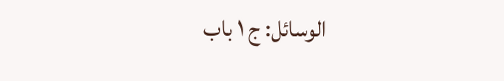الوسائل: ج ١ باب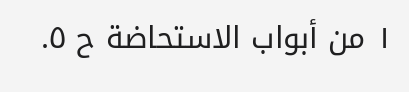١ من أبواب الاستحاضة ح ٥.